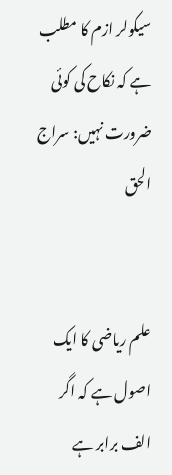سیکولر ازم کا مطلب ہے کہ نکاح کی کوئی ضرورت نہیں: سراج الحق


علم ریاضی کا ایک اصول ہے کہ اگر الف برابر ہے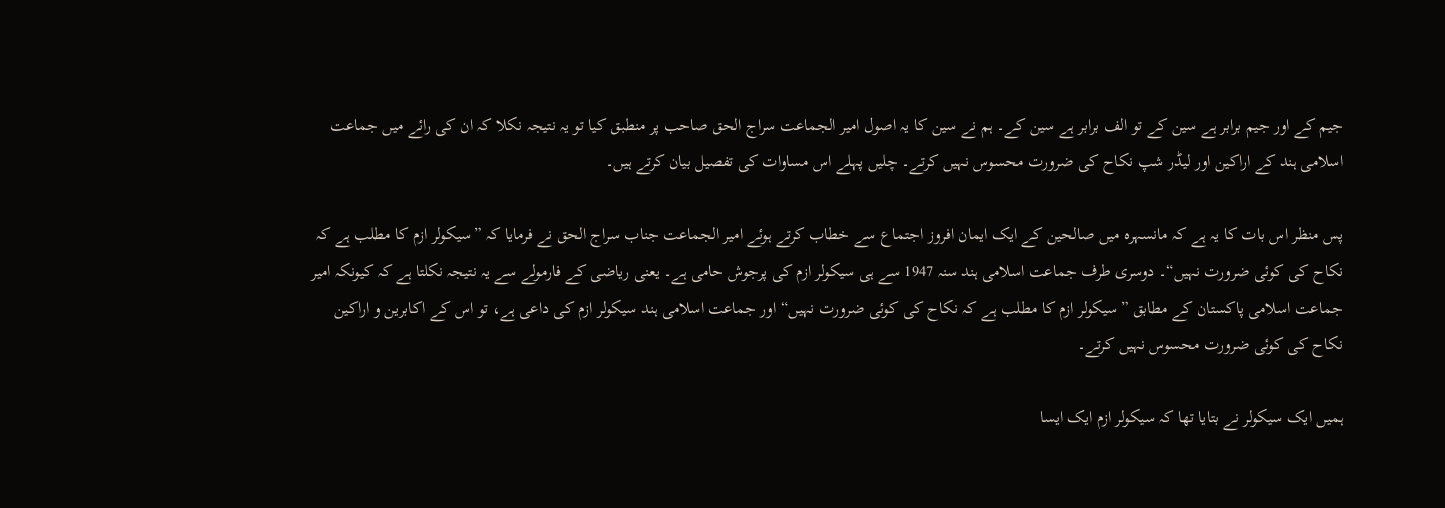جیم کے اور جیم برابر ہے سین کے تو الف برابر ہے سین کے۔ ہم نے سین کا یہ اصول امیر الجماعت سراج الحق صاحب پر منطبق کیا تو یہ نتیجہ نکلا کہ ان کی رائے میں جماعت اسلامی ہند کے اراکین اور لیڈر شپ نکاح کی ضرورت محسوس نہیں کرتے۔ چلیں پہلے اس مساوات کی تفصیل بیان کرتے ہیں۔

پس منظر اس بات کا یہ ہے کہ مانسہرہ میں صالحین کے ایک ایمان افروز اجتماع سے خطاب کرتے ہوئے امیر الجماعت جناب سراج الحق نے فرمایا کہ ”سیکولر ازم کا مطلب ہے کہ نکاح کی کوئی ضرورت نہیں“۔ دوسری طرف جماعت اسلامی ہند سنہ 1947 سے ہی سیکولر ازم کی پرجوش حامی ہے۔ یعنی ریاضی کے فارمولے سے یہ نتیجہ نکلتا ہے کہ کیونکہ امیر جماعت اسلامی پاکستان کے مطابق ”سیکولر ازم کا مطلب ہے کہ نکاح کی کوئی ضرورت نہیں“ اور جماعت اسلامی ہند سیکولر ازم کی داعی ہے، تو اس کے اکابرین و اراکین نکاح کی کوئی ضرورت محسوس نہیں کرتے۔

ہمیں ایک سیکولر نے بتایا تھا کہ سیکولر ازم ایک ایسا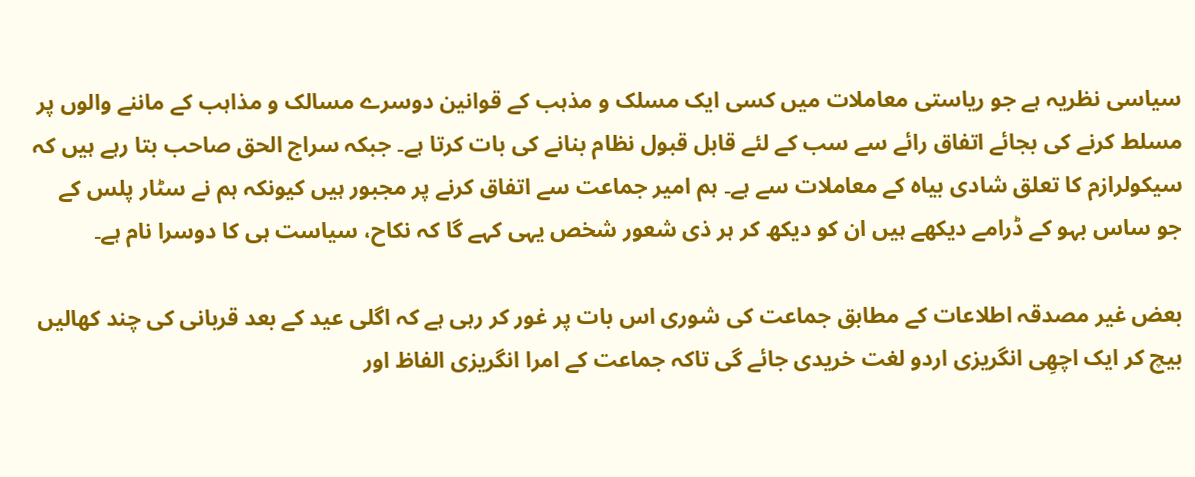سیاسی نظریہ ہے جو ریاستی معاملات میں کسی ایک مسلک و مذہب کے قوانین دوسرے مسالک و مذاہب کے ماننے والوں پر مسلط کرنے کی بجائے اتفاق رائے سے سب کے لئے قابل قبول نظام بنانے کی بات کرتا ہے۔ جبکہ سراج الحق صاحب بتا رہے ہیں کہ سیکولرازم کا تعلق شادی بیاہ کے معاملات سے ہے۔ ہم امیر جماعت سے اتفاق کرنے پر مجبور ہیں کیونکہ ہم نے سٹار پلس کے جو ساس بہو کے ڈرامے دیکھے ہیں ان کو دیکھ کر ہر ذی شعور شخص یہی کہے گا کہ نکاح، سیاست ہی کا دوسرا نام ہے۔

بعض غیر مصدقہ اطلاعات کے مطابق جماعت کی شوری اس بات پر غور کر رہی ہے کہ اگلی عید کے بعد قربانی کی چند کھالیں بیچ کر ایک اچھِی انگریزی اردو لغت خریدی جائے گی تاکہ جماعت کے امرا انگریزی الفاظ اور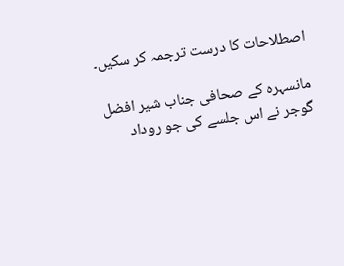اصطلاحات کا درست ترجمہ کر سکیں۔

مانسہرہ کے صحافی جناب شیر افضل گوجر نے اس جلسے کی جو روداد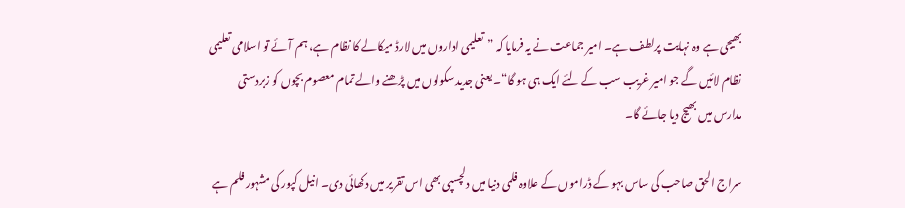بھیجی ہے وہ نہایت پرلطف ہے۔ امیر جماعت نے یہ فرمایا کہ ”تعلیمی اداروں میں لارڈ میکالے کا نظام ہے، ہم آئے تو اسلامی تعلیمی نظام لائیں گے جو امیر غریب سب کے لئے ایک ہی ہو گا“۔ یعنی جدید سکولوں میں پڑھنے والے تمام معصوم بچوں کو زبردستی مدارس میں بھیج دیا جائے گا۔

سراج الحق صاحب کی ساس بہو کے ڈراموں کے علاوہ فلمی دنیا میں دلچسپی بھی اس تقریر میں دکھائی دی۔ انیل کپور کی مشہور فلم ہے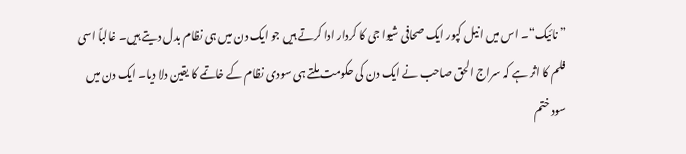”نائیک“۔ اس میں انیل کپور ایک صحافی شیوا جی کا کردار ادا کرتے ہیں جو ایک دن میں ہی نظام بدل دیتے ہیں۔ غالباً اسی فلم کا اثر ہے کہ سراج الحق صاحب نے ایک دن کی حکومت ملتے ہی سودی نظام کے خاتمے کا یقین دلا دیا۔ ایک دن میں سود ختم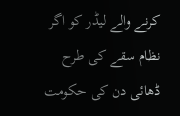کرنے والے لیڈر کو اگر نظام سقے کی طرح ڈھائی دن کی حکومت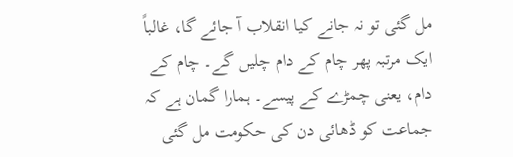مل گئی تو نہ جانے کیا انقلاب آ جائے گا، غالباً ایک مرتبہ پھر چام کے دام چلیں گے۔ چام کے دام، یعنی چمڑے کے پیسے۔ ہمارا گمان ہے کہ جماعت کو ڈھائی دن کی حکومت مل گئی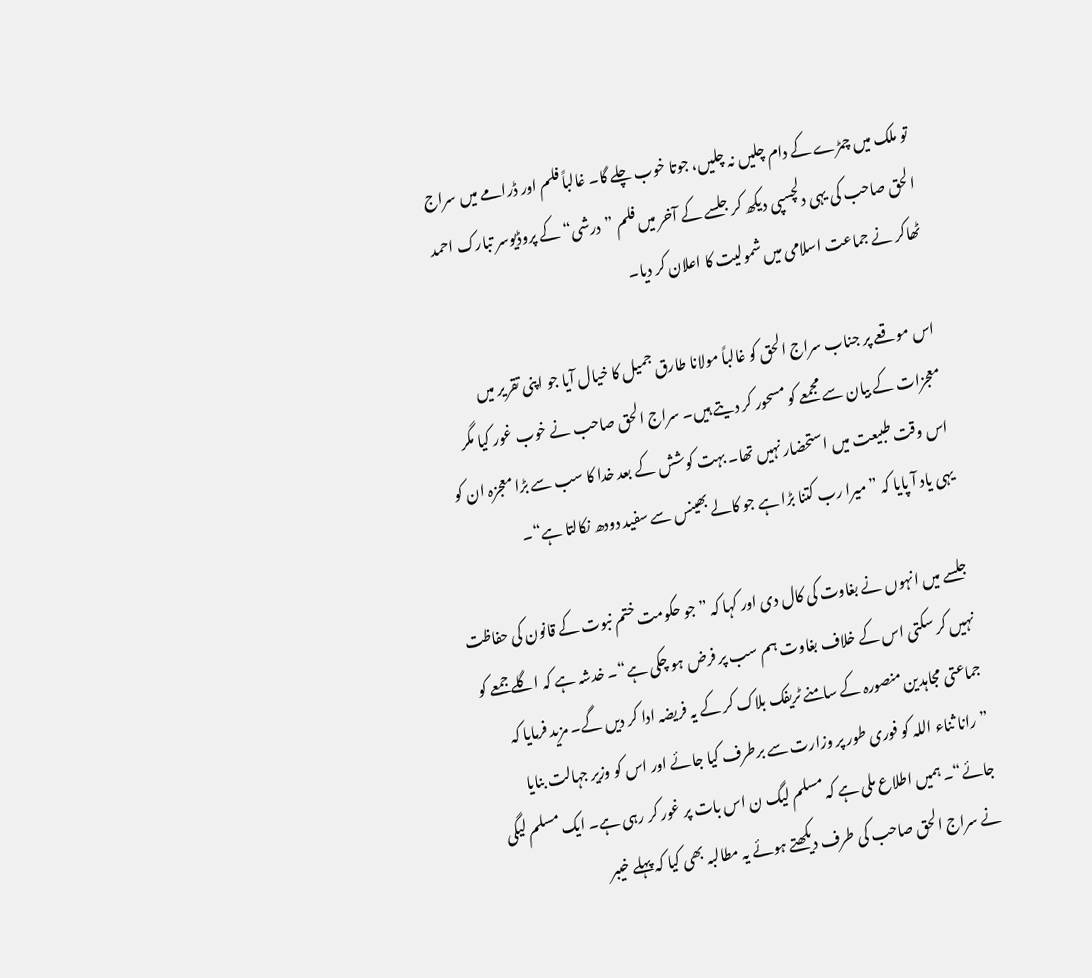تو ملک میں چمڑے کے دام چلیں نہ چلیں، جوتا خوب چلے گا۔ غالباً فلم اور ڈرامے میں سراج الحق صاحب کی یہی دلچسپی دیکھ کر جلسے کے آخر میں فلم ”درشی“ کے پروڈیوسر تبارک احمد ٹھاکر نے جماعت اسلامی میں شمولیت کا اعلان کر دیا۔

اس موقعے پر جناب سراج الحق کو غالباً مولانا طارق جمیل کا خیال آیا جو اپنی تقریر میں معجزات کے بیان سے مجمعے کو مسحور کر دیتے ہیں۔ سراج الحق صاحب نے خوب غور کیا مگر اس وقت طبیعت میں استحضار نہیں تھا۔ بہت کوشش کے بعد خدا کا سب سے بڑا معجزہ ان کو یہی یاد آ پایا کہ ”میرا رب کتنا بڑا ہے جو کالے بھینس سے سفید دودھ نکالتا ہے“۔

جلسے میں انہوں نے بغاوت کی کال دی اور کہا کہ ”جو حکومت ختم نبوت کے قانون کی حفاظت نہیں کر سکتی اس کے خلاف بغاوت ہم سب پر فرض ہو چکی ہے“۔ خدشہ ہے کہ اگلے جمعے کو جماعتی مجاہدین منصورہ کے سامنے ٹریفک بلاک کر کے یہ فریضہ ادا کر دیں گے۔ مزید فرمایا کہ ”رانا ثناء اللہ کو فوری طور پر وزارت سے برطرف کیا جائے اور اس کو وزیر جہالت بنایا جائے“۔ ہمیں اطلاع ملی ہے کہ مسلم لیگ ن اس بات پر غور کر رہی ہے۔ ایک مسلم لیگی نے سراج الحق صاحب کی طرف دیکھتے ہوئے یہ مطالبہ بھی کیا کہ پہلے خیبر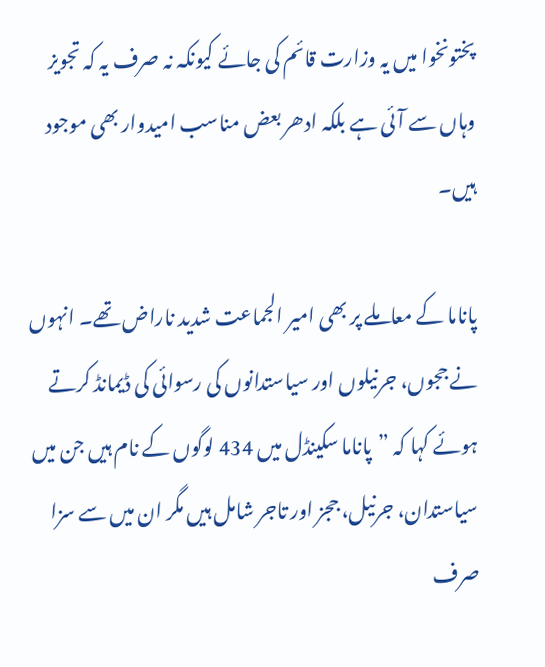پختونخوا میں یہ وزارت قائم کی جائے کیونکہ نہ صرف یہ کہ تجویز وہاں سے آئی ہے بلکہ ادھر بعض مناسب امیدوار بھی موجود ہیں۔

پاناما کے معاملے پر بھی امیر الجماعت شدید ناراض تھے۔ انہوں نے ججوں، جرنیلوں اور سیاستدانوں کی رسوائی کی ڈیمانڈ کرتے ہوئے کہا کہ ”پاناما سکینڈل میں 434 لوگوں کے نام ہیں جن میں سیاستدان، جرنیل، ججز اور تاجر شامل ہیں مگر ان میں سے سزا صرف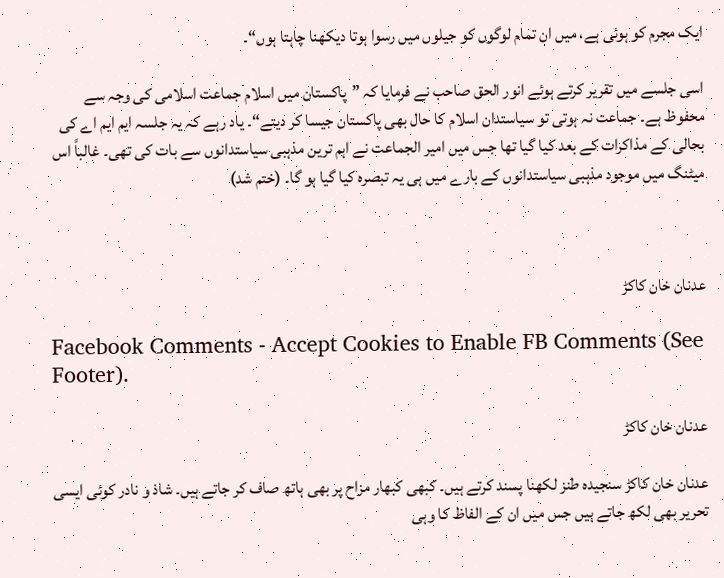ایک مجرم کو ہوئی ہے، میں ان تمام لوگوں کو جیلوں میں رسوا ہوتا دیکھنا چاہتا ہوں“۔

اسی جلسے میں تقریر کرتے ہوئے انور الحق صاحب نے فرمایا کہ ”پاکستان میں اسلام جماعت اسلامی کی وجہ سے محفوظ ہے۔ جماعت نہ ہوتی تو سیاستدان اسلام کا حال بھی پاکستان جیسا کر دیتے“۔ یاد رہے کہ یہ جلسہ ایم ایم اے کی بحالی کے مذاکرات کے بعد کیا گیا تھا جس میں امیر الجماعت نے اہم ترین مذہبی سیاستدانوں سے بات کی تھی۔ غالباً اس میٹنگ میں موجود مذہبی سیاستدانوں کے بارے میں ہی یہ تبصرہ کیا گیا ہو گا۔ (ختم شد)



عدنان خان کاکڑ

Facebook Comments - Accept Cookies to Enable FB Comments (See Footer).

عدنان خان کاکڑ

عدنان خان کاکڑ سنجیدہ طنز لکھنا پسند کرتے ہیں۔ کبھی کبھار مزاح پر بھی ہاتھ صاف کر جاتے ہیں۔ شاذ و نادر کوئی ایسی تحریر بھی لکھ جاتے ہیں جس میں ان کے الفاظ کا وہی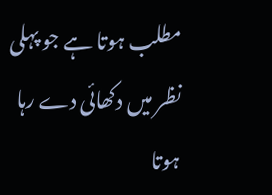مطلب ہوتا ہے جو پہلی نظر میں دکھائی دے رہا ہوتا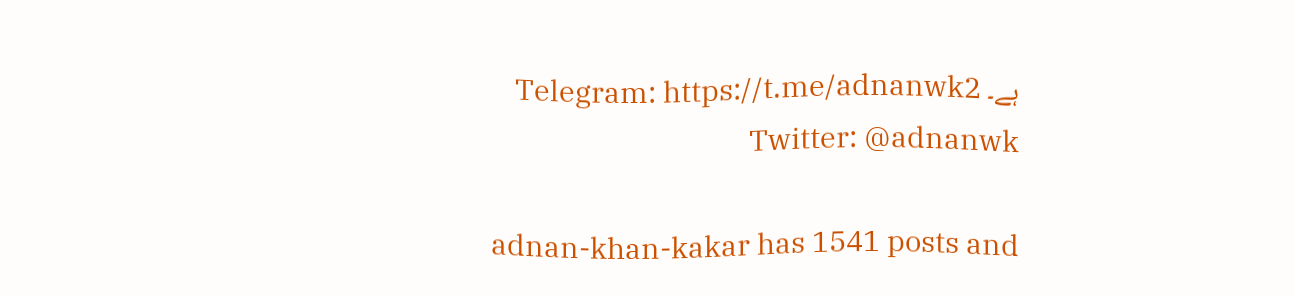ہے۔ Telegram: https://t.me/adnanwk2 Twitter: @adnanwk

adnan-khan-kakar has 1541 posts and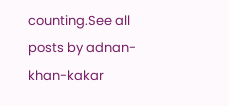counting.See all posts by adnan-khan-kakar